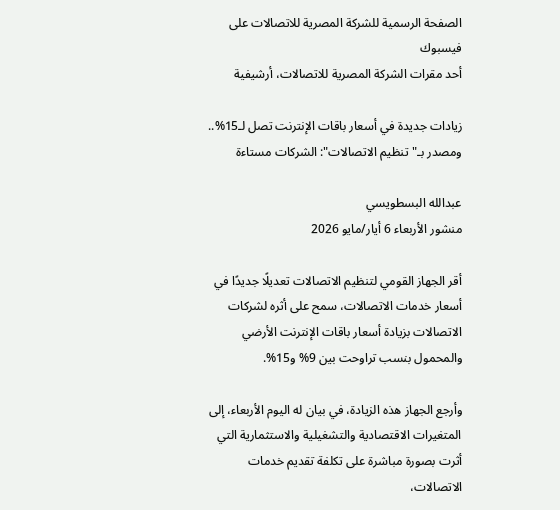الصفحة الرسمية للشركة المصرية للاتصالات على فيسبوك
أحد مقرات الشركة المصرية للاتصالات، أرشيفية

زيادات جديدة في أسعار باقات الإنترنت تصل لـ15%.. ومصدر بـ"تنظيم الاتصالات": الشركات مستاءة

عبدالله البسطويسي
منشور الأربعاء 6 أيار/مايو 2026

أقر الجهاز القومي لتنظيم الاتصالات تعديلًا جديدًا في أسعار خدمات الاتصالات، سمح على أثره لشركات الاتصالات بزيادة أسعار باقات الإنترنت الأرضي والمحمول بنسب تراوحت بين 9% و15%.

وأرجع الجهاز هذه الزيادة، في بيان له اليوم الأربعاء، إلى المتغيرات الاقتصادية والتشغيلية والاستثمارية التي أثرت بصورة مباشرة على تكلفة تقديم خدمات الاتصالات،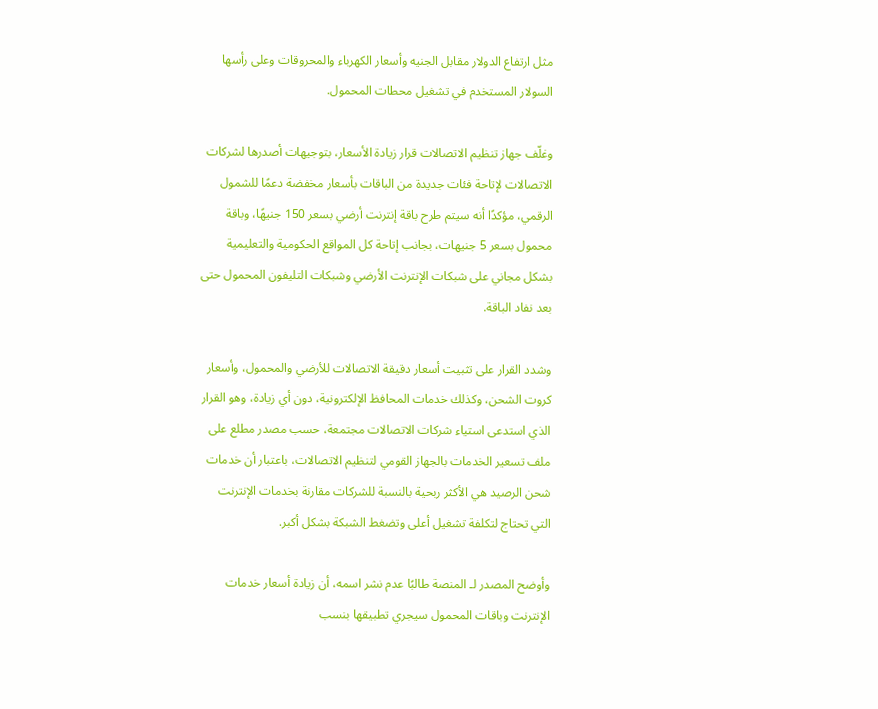مثل ارتفاع الدولار مقابل الجنيه وأسعار الكهرباء والمحروقات وعلى رأسها السولار المستخدم في تشغيل محطات المحمول.

وغلّف جهاز تنظيم الاتصالات قرار زيادة الأسعار، بتوجيهات أصدرها لشركات الاتصالات لإتاحة فئات جديدة من الباقات بأسعار مخفضة دعمًا للشمول الرقمي، مؤكدًا أنه سيتم طرح باقة إنترنت أرضي بسعر 150 جنيهًا، وباقة محمول بسعر 5 جنيهات، بجانب إتاحة كل المواقع الحكومية والتعليمية بشكل مجاني على شبكات الإنترنت الأرضي وشبكات التليفون المحمول حتى بعد نفاد الباقة.

وشدد القرار على تثبيت أسعار دقيقة الاتصالات للأرضي والمحمول، وأسعار كروت الشحن، وكذلك خدمات المحافظ الإلكترونية، دون أي زيادة، وهو القرار الذي استدعى استياء شركات الاتصالات مجتمعة، حسب مصدر مطلع على ملف تسعير الخدمات بالجهاز القومي لتنظيم الاتصالات، باعتبار أن خدمات شحن الرصيد هي الأكثر ربحية بالنسبة للشركات مقارنة بخدمات الإنترنت التي تحتاج لتكلفة تشغيل أعلى وتضغط الشبكة بشكل أكبر.

وأوضح المصدر لـ المنصة طالبًا عدم نشر اسمه، أن زيادة أسعار خدمات الإنترنت وباقات المحمول سيجري تطبيقها بنسب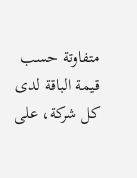متفاوتة حسب قيمة الباقة لدى كل شركة، على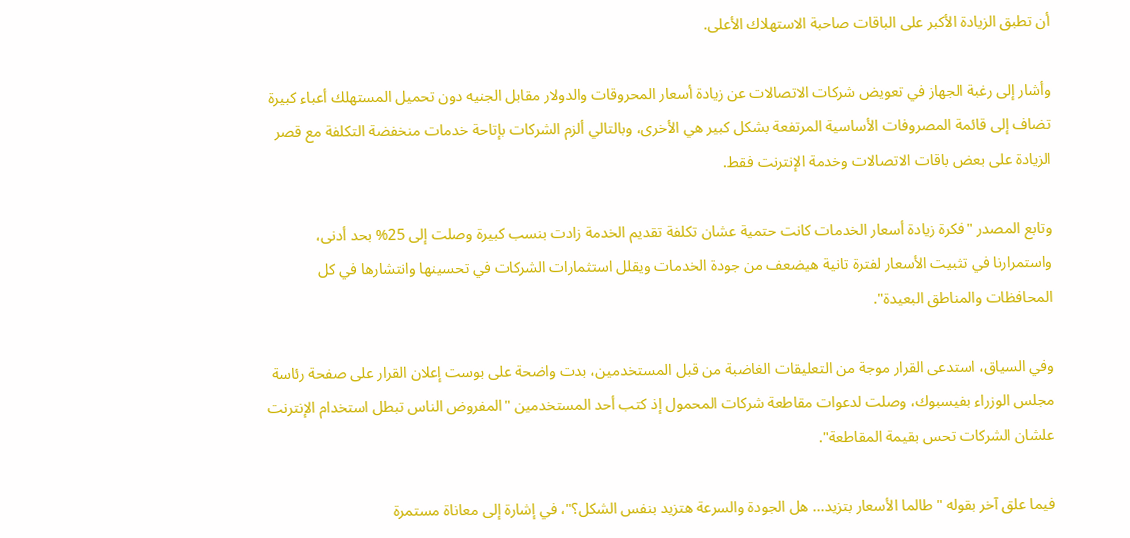أن تطبق الزيادة الأكبر على الباقات صاحبة الاستهلاك الأعلى.

وأشار إلى رغبة الجهاز في تعويض شركات الاتصالات عن زيادة أسعار المحروقات والدولار مقابل الجنيه دون تحميل المستهلك أعباء كبيرة تضاف إلى قائمة المصروفات الأساسية المرتفعة بشكل كبير هي الأخرى، وبالتالي ألزم الشركات بإتاحة خدمات منخفضة التكلفة مع قصر الزيادة على بعض باقات الاتصالات وخدمة الإنترنت فقط.

وتابع المصدر "فكرة زيادة أسعار الخدمات كانت حتمية عشان تكلفة تقديم الخدمة زادت بنسب كبيرة وصلت إلى 25% بحد أدنى، واستمرارنا في تثبيت الأسعار لفترة تانية هيضعف من جودة الخدمات ويقلل استثمارات الشركات في تحسينها وانتشارها في كل المحافظات والمناطق البعيدة".

وفي السياق، استدعى القرار موجة من التعليقات الغاضبة من قبل المستخدمين، بدت واضحة على بوست إعلان القرار على صفحة رئاسة مجلس الوزراء بفيسبوك، وصلت لدعوات مقاطعة شركات المحمول إذ كتب أحد المستخدمين "المفروض الناس تبطل استخدام الإنترنت علشان الشركات تحس بقيمة المقاطعة".

فيما علق آخر بقوله "طالما الأسعار بتزيد... هل الجودة والسرعة هتزيد بنفس الشكل؟"، في إشارة إلى معاناة مستمرة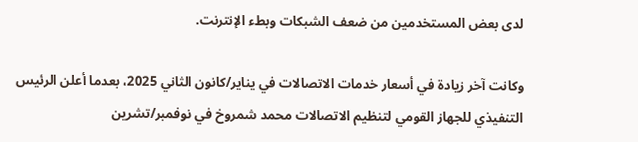لدى بعض المستخدمين من ضعف الشبكات وبطء الإنترنت.

وكانت آخر زيادة في أسعار خدمات الاتصالات في يناير/كانون الثاني 2025، بعدما أعلن الرئيس التنفيذي للجهاز القومي لتنظيم الاتصالات محمد شمروخ في نوفمبر/تشرين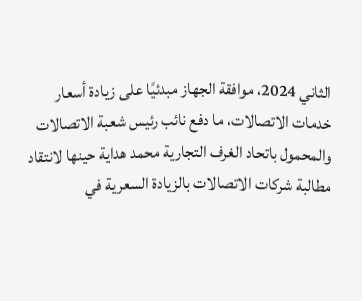الثاني 2024، موافقة الجهاز مبدئيًا على زيادة أسعار خدمات الاتصالات، ما دفع نائب رئيس شعبة الاتصالات والمحمول باتحاد الغرف التجارية محمد هداية حينها لانتقاد مطالبة شركات الاتصالات بالزيادة السعرية في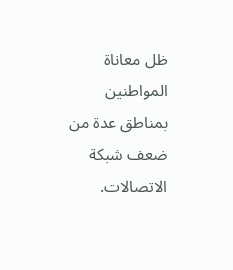ظل معاناة المواطنين بمناطق عدة من ضعف شبكة الاتصالات.